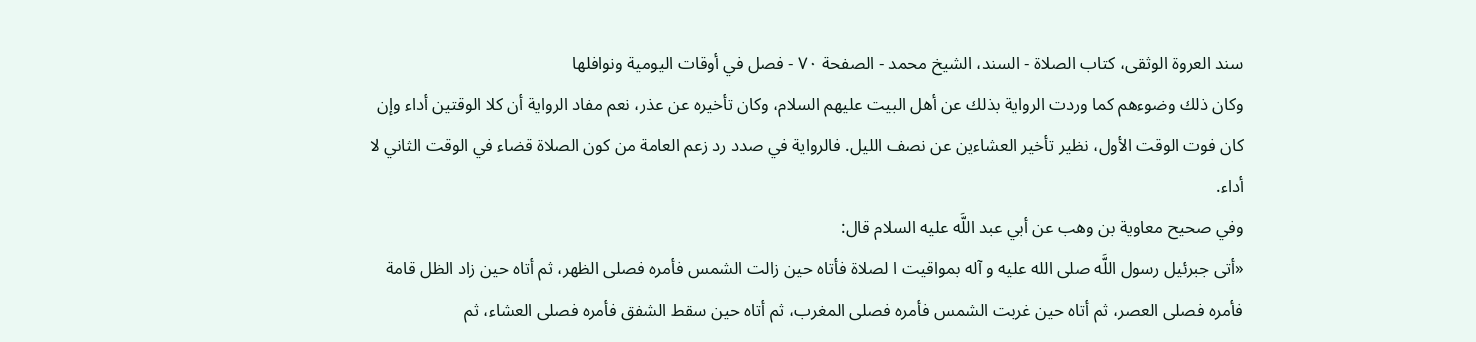سند العروة الوثقى، كتاب الصلاة - السند، الشيخ محمد - الصفحة ٧٠ - فصل في أوقات اليومية ونوافلها
وكان ذلك وضوءهم كما وردت الرواية بذلك عن أهل البيت عليهم السلام، وكان تأخيره عن عذر، نعم مفاد الرواية أن كلا الوقتين أداء وإن كان فوت الوقت الأول، نظير تأخير العشاءين عن نصف الليل. فالرواية في صدد رد زعم العامة من كون الصلاة قضاء في الوقت الثاني لا أداء.
وفي صحيح معاوية بن وهب عن أبي عبد اللَّه عليه السلام قال:
«أتى جبرئيل رسول اللَّه صلى الله عليه و آله بمواقيت ا لصلاة فأتاه حين زالت الشمس فأمره فصلى الظهر، ثم أتاه حين زاد الظل قامة فأمره فصلى العصر، ثم أتاه حين غربت الشمس فأمره فصلى المغرب، ثم أتاه حين سقط الشفق فأمره فصلى العشاء، ثم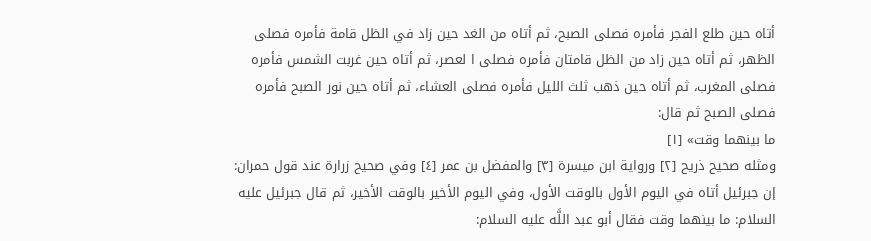أتاه حين طلع الفجر فأمره فصلى الصبح، ثم أتاه من الغد حين زاد في الظل قامة فأمره فصلى الظهر، ثم أتاه حين زاد من الظل قامتان فأمره فصلى ا لعصر، ثم أتاه حين غربت الشمس فأمره فصلى المغرب، ثم أتاه حين ذهب ثلث الليل فأمره فصلى العشاء، ثم أتاه حين نور الصبح فأمره فصلى الصبح ثم قال:
ما بينهما وقت» [١]
ومثله صحيح ذريح [٢] ورواية ابن ميسرة [٣] والمفضل بن عمر [٤] وفي صحيح زرارة عند قول حمران: إن جبرئيل أتاه في اليوم الأول بالوقت الأول، وفي اليوم الأخير بالوقت الأخير، ثم قال جبرئيل عليه السلام: ما بينهما وقت فقال أبو عبد اللَّه عليه السلام: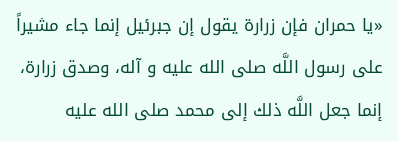«يا حمران فإن زرارة يقول إن جبرئيل إنما جاء مشيراً على رسول اللَّه صلى الله عليه و آله، وصدق زرارة، إنما جعل اللَّه ذلك إلى محمد صلى الله عليه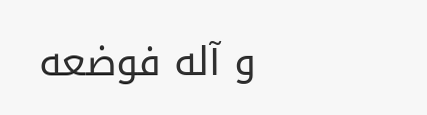و آله فوضعه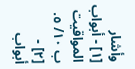وأشار
[١] - أبواب المواقيت ب ١٠/ ٥.
[٢] - أبواب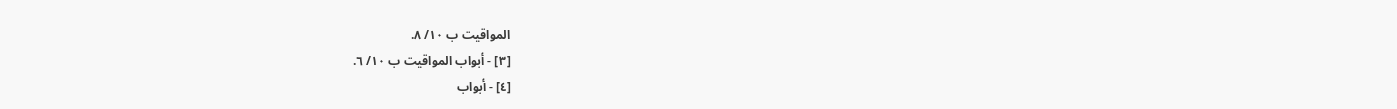المواقيت ب ١٠/ ٨.
[٣] - أبواب المواقيت ب ١٠/ ٦.
[٤] - أبواب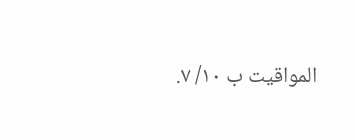المواقيت ب ١٠/ ٧.